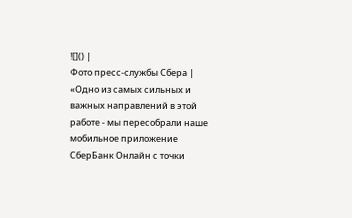![]() |
Фото пресс-службы Сбера |
«Одно из самых сильных и важных направлений в этой работе - мы пересобрали наше мобильное приложение СберБанк Онлайн с точки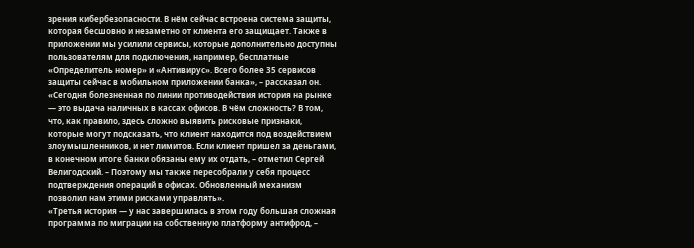зрения кибербезопасности. В нём сейчас встроена система защиты, которая бесшовно и незаметно от клиента его защищает. Также в приложении мы усилили сервисы, которые дополнительно доступны пользователям для подключения, например, бесплатные «Определитель номер» и «Антивирус». Всего более 35 сервисов защиты сейчас в мобильном приложении банка», – рассказал он.
«Сегодня болезненная по линии противодействия история на рынке — это выдача наличных в кассах офисов. В чём сложность? В том, что, как правило, здесь сложно выявить рисковые признаки, которые могут подсказать, что клиент находится под воздействием злоумышленников, и нет лимитов. Если клиент пришел за деньгами, в конечном итоге банки обязаны ему их отдать, – отметил Сергей Велигодский. – Поэтому мы также пересобрали у себя процесс подтверждения операций в офисах. Обновленный механизм позволил нам этими рисками управлять».
«Третья история — у нас завершилась в этом году большая сложная программа по миграции на собственную платформу антифрод, –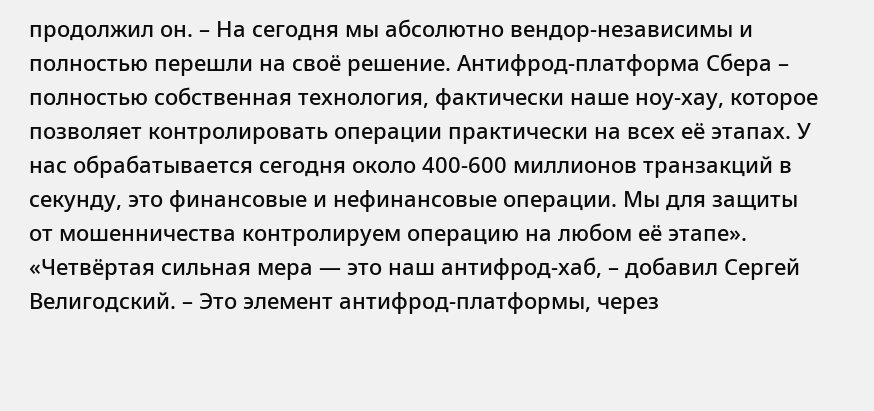продолжил он. – На сегодня мы абсолютно вендор-независимы и полностью перешли на своё решение. Антифрод-платформа Сбера – полностью собственная технология, фактически наше ноу-хау, которое позволяет контролировать операции практически на всех её этапах. У нас обрабатывается сегодня около 400-600 миллионов транзакций в секунду, это финансовые и нефинансовые операции. Мы для защиты от мошенничества контролируем операцию на любом её этапе».
«Четвёртая сильная мера — это наш антифрод-хаб, – добавил Сергей Велигодский. – Это элемент антифрод-платформы, через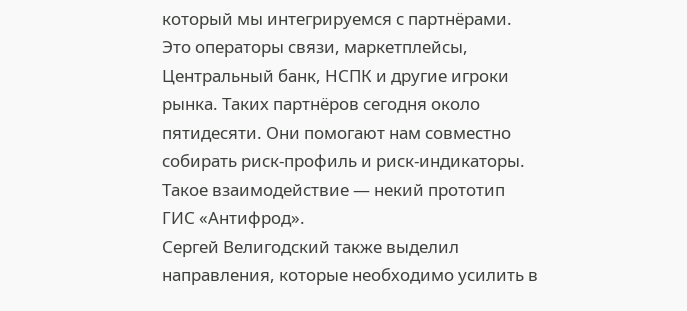который мы интегрируемся с партнёрами. Это операторы связи, маркетплейсы, Центральный банк, НСПК и другие игроки рынка. Таких партнёров сегодня около пятидесяти. Они помогают нам совместно собирать риск-профиль и риск-индикаторы. Такое взаимодействие — некий прототип ГИС «Антифрод».
Сергей Велигодский также выделил направления, которые необходимо усилить в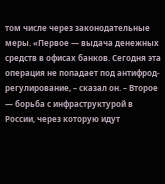том числе через законодательные меры. «Первое — выдача денежных средств в офисах банков. Сегодня эта операция не попадает под антифрод-регулирование, – сказал он. – Второе — борьба с инфраструктурой в России, через которую идут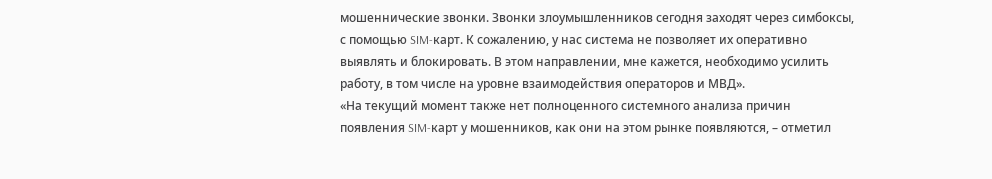мошеннические звонки. Звонки злоумышленников сегодня заходят через симбоксы, с помощью SIM-карт. К сожалению, у нас система не позволяет их оперативно выявлять и блокировать. В этом направлении, мне кажется, необходимо усилить работу, в том числе на уровне взаимодействия операторов и МВД».
«На текущий момент также нет полноценного системного анализа причин появления SIM-карт у мошенников, как они на этом рынке появляются, – отметил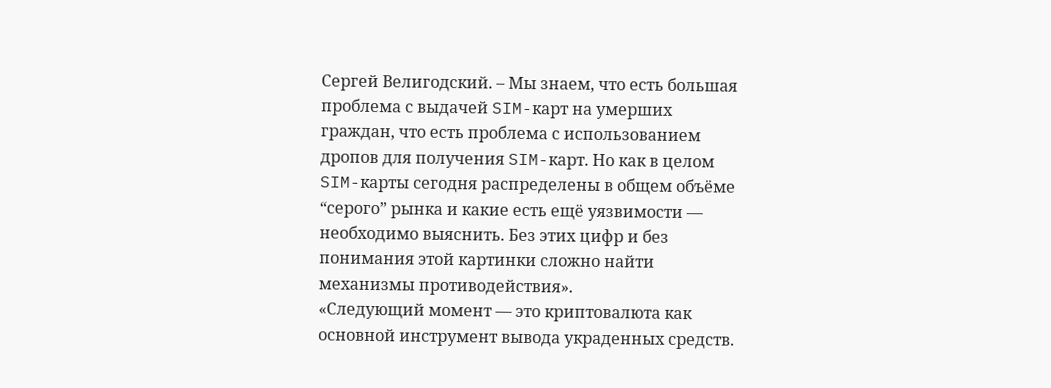Сергей Велигодский. – Мы знаем, что есть большая проблема с выдачей SIM-карт на умерших граждан, что есть проблема с использованием дропов для получения SIM-карт. Но как в целом SIM-карты сегодня распределены в общем объёме “серого” рынка и какие есть ещё уязвимости — необходимо выяснить. Без этих цифр и без понимания этой картинки сложно найти механизмы противодействия».
«Следующий момент — это криптовалюта как основной инструмент вывода украденных средств.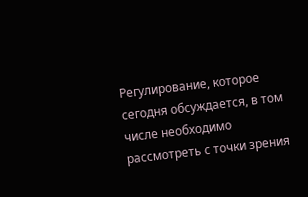Регулирование, которое сегодня обсуждается, в том числе необходимо рассмотреть с точки зрения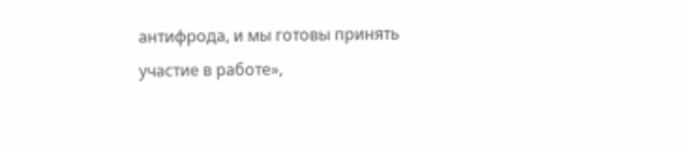антифрода, и мы готовы принять участие в работе»,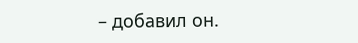– добавил он.